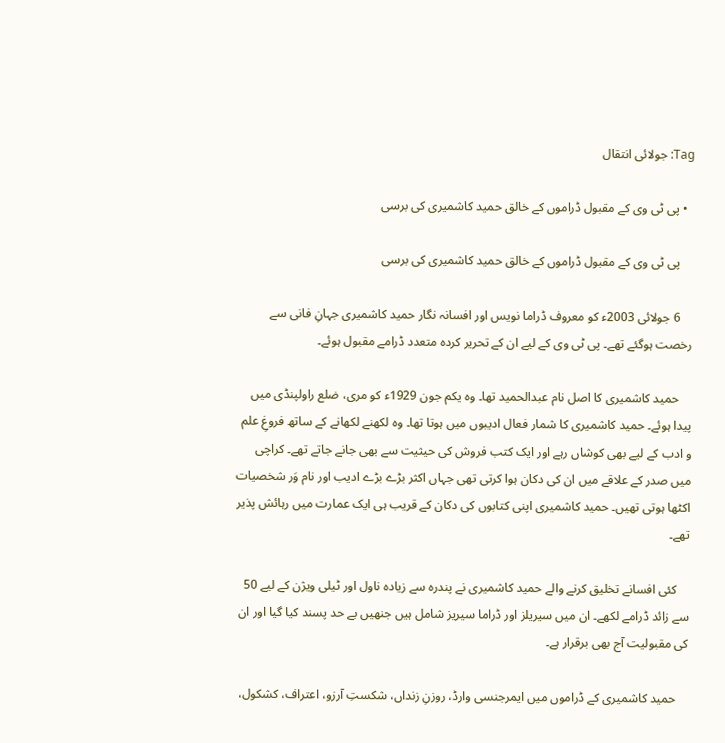Tag: جولائی انتقال

  • پی ٹی وی کے مقبول ڈراموں کے خالق حمید کاشمیری کی برسی

    پی ٹی وی کے مقبول ڈراموں کے خالق حمید کاشمیری کی برسی

    6 جولائی 2003ء کو معروف ڈراما نویس اور افسانہ نگار حمید کاشمیری جہانِ فانی سے رخصت ہوگئے تھے۔ پی ٹی وی کے لیے ان کے تحریر کردہ متعدد ڈرامے مقبول ہوئے۔

    حمید کاشمیری کا اصل نام عبدالحمید تھا۔ وہ یکم جون 1929ء کو مری، ضلع راولپنڈی میں پیدا ہوئے۔ حمید کاشمیری کا شمار فعال ادیبوں میں ہوتا تھا۔ وہ لکھنے لکھانے کے ساتھ فروغِ علم و ادب کے لیے بھی کوشاں رہے اور ایک کتب فروش کی حیثیت سے بھی جانے جاتے تھے۔ کراچی میں صدر کے علاقے میں ان کی دکان ہوا کرتی تھی جہاں اکثر بڑے بڑے ادیب اور نام وَر شخصیات اکٹھا ہوتی تھیں۔ حمید کاشمیری اپنی کتابوں کی دکان کے قریب ہی ایک عمارت میں رہائش پذیر تھے۔

    کئی افسانے تخلیق کرنے والے حمید کاشمیری نے پندرہ سے زیادہ ناول اور ٹیلی ویژن کے لیے 50 سے زائد ڈرامے لکھے۔ ان میں سیریلز اور ڈراما سیریز شامل ہیں جنھیں بے حد پسند کیا گیا اور ان کی مقبولیت آج بھی برقرار ہے۔

    حمید کاشمیری کے ڈراموں میں ایمرجنسی وارڈ، روزنِ زنداں، شکستِ آرزو، اعتراف، کشکول،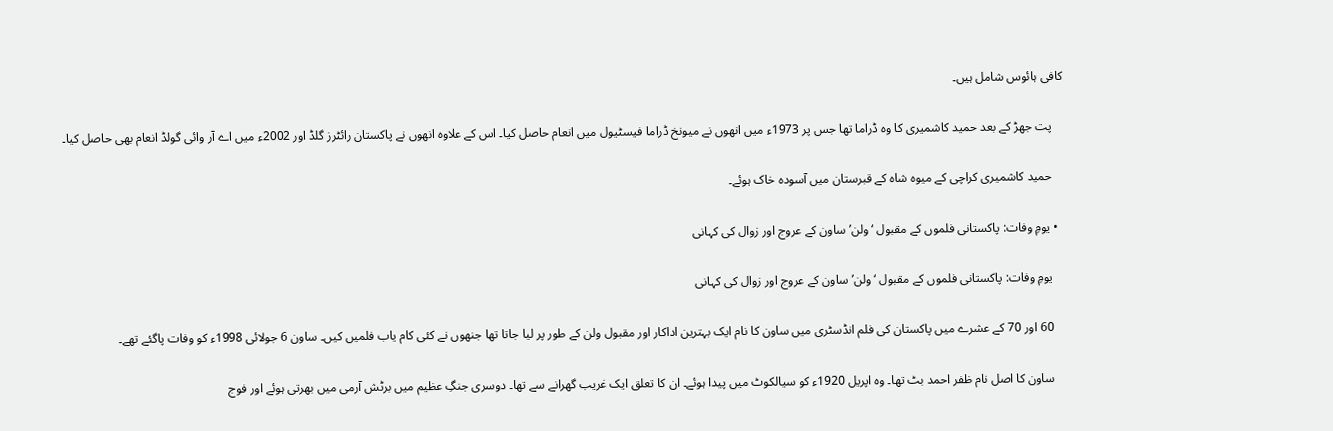کافی ہائوس شامل ہیں۔

    پت جھڑ کے بعد حمید کاشمیری کا وہ ڈراما تھا جس پر 1973ء میں انھوں نے میونخ ڈراما فیسٹیول میں انعام حاصل کیا۔ اس کے علاوہ انھوں نے پاکستان رائٹرز گلڈ اور 2002ء میں اے آر وائی گولڈ انعام بھی حاصل کیا۔

    حمید کاشمیری کراچی کے میوہ شاہ کے قبرستان میں آسودہ خاک ہوئے۔

  • یومِ وفات: پاکستانی فلموں کے مقبول ‘ولن’ ساون کے عروج اور زوال کی کہانی

    یومِ وفات: پاکستانی فلموں کے مقبول ‘ولن’ ساون کے عروج اور زوال کی کہانی

    60 اور 70 کے عشرے میں پاکستان کی فلم انڈسٹری میں ساون کا نام ایک بہترین اداکار اور مقبول ولن کے طور پر لیا جاتا تھا جنھوں نے کئی کام یاب فلمیں کیں۔ ساون 6 جولائی 1998ء کو وفات پاگئے تھے۔

    ساون کا اصل نام ظفر احمد بٹ تھا۔ وہ اپریل 1920ء کو سیالکوٹ میں پیدا ہوئے۔ ان کا تعلق ایک غریب گھرانے سے تھا۔ دوسری جنگِ عظیم میں‌ برٹش آرمی میں‌ بھرتی ہوئے اور فوج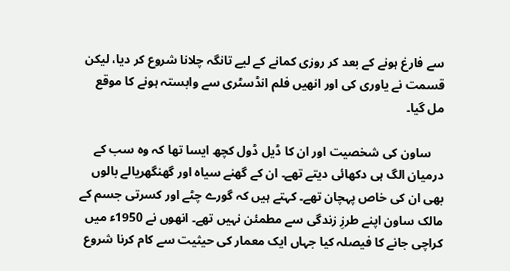سے فارغ ہونے کے بعد کر روزی کمانے کے لیے تانگہ چلانا شروع کر دیا، لیکن قسمت نے یاوری کی اور انھیں فلم انڈسٹری سے وابستہ ہونے کا موقع مل گیا۔

    ساون کی شخصیت اور ان کا ڈیل ڈول کچھ ایسا تھا کہ وہ سب کے درمیان الگ ہی دکھائی دیتے تھے۔ ان کے گھنے سیاہ اور گھنگھریالے بالوں بھی ان کی خاص پہچان تھے۔ کہتے ہیں کہ گورے چٹے اور کسرتی جسم کے مالک ساون اپنے طرزِ زندگی سے مطمئن نہیں تھے۔ انھوں نے 1950ء میں کراچی جانے کا فیصلہ کیا جہاں ایک معمار کی حیثیت سے کام کرنا شروع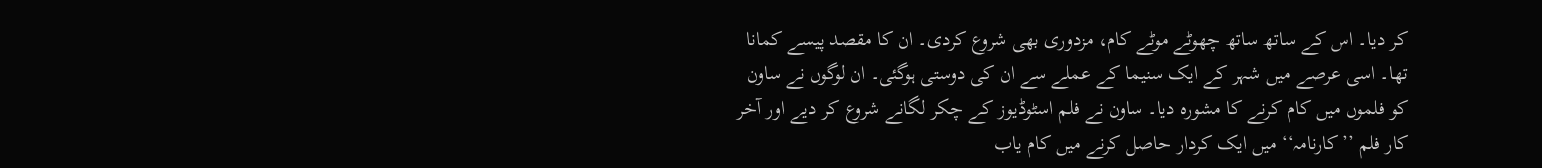کر دیا۔ اس کے ساتھ ساتھ چھوٹے موٹے کام، مزدوری بھی شروع کردی۔ ان کا مقصد پیسے کمانا تھا۔ اسی عرصے میں شہر کے ایک سنیما کے عملے سے ان کی دوستی ہوگئی۔ ان لوگوں نے ساون کو فلموں میں کام کرنے کا مشورہ دیا۔ ساون نے فلم اسٹوڈیوز کے چکر لگانے شروع کر دیے اور آخر کار فلم ’’کارنامہ‘‘ میں ایک کردار حاصل کرنے میں‌ کام یاب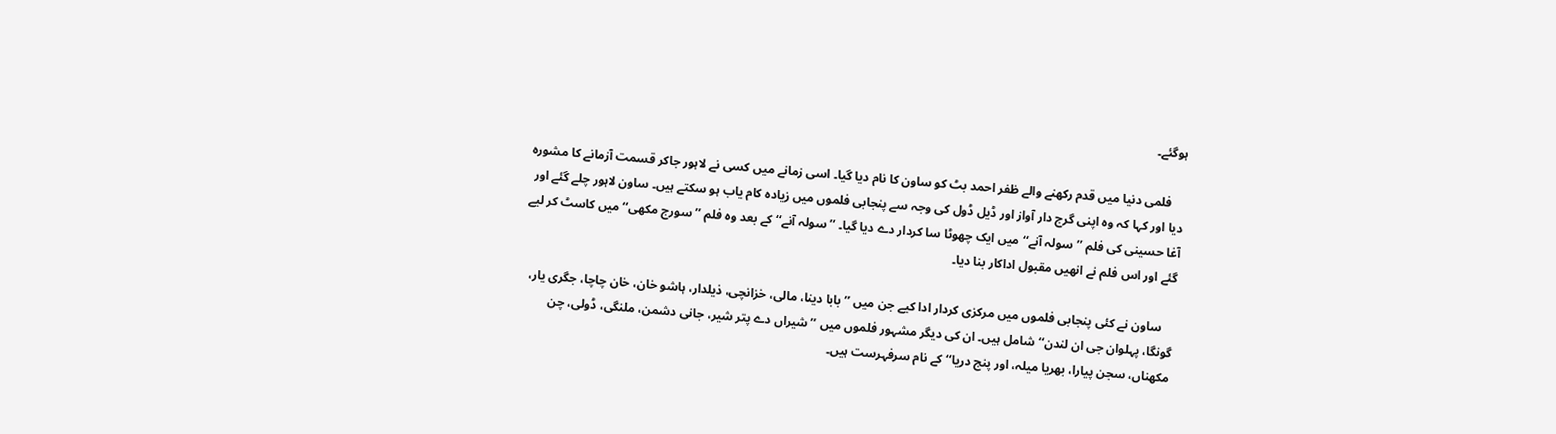ہوگئے۔

    فلمی دنیا میں‌ قدم رکھنے والے ظفر احمد بٹ کو ساون کا نام دیا گیا۔ اسی زمانے میں کسی نے لاہور جاکر قسمت آزمانے کا مشورہ دیا اور کہا کہ وہ اپنی گرج دار آواز اور ڈیل ڈول کی وجہ سے پنجابی فلموں میں زیادہ کام یاب ہو سکتے ہیں۔ ساون لاہور چلے گئے اور آغا حسینی کی فلم ’’سولہ آنے‘‘ میں ایک چھوٹا سا کردار دے دیا گیا۔ ’’سولہ آنے‘‘ کے بعد وہ فلم ’’سورج مکھی‘‘ میں کاسٹ کر لیے گئے اور اس فلم نے انھیں مقبول اداکار بنا دیا۔

    ساون نے کئی پنجابی فلموں میں مرکزی کردار ادا کیے جن میں ’’بابا دینا، مالی، خزانچی، ذیلدار، ہاشو خان، خان چاچا، جگری یار، گونگا، پہلوان جی ان لندن‘‘ شامل ہیں۔ ان کی دیگر مشہور فلموں میں ’’شیراں دے پتر شیر، جانی دشمن، ملنگی، ڈولی، چن مکھناں، سجن پیارا، بھریا میلہ، اور پنج دریا‘‘ کے نام سرفہرست ہیں۔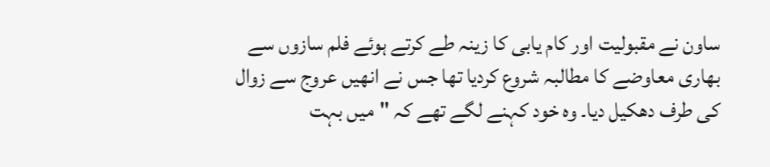ساون نے مقبولیت اور کام یابی کا زینہ طے کرتے ہوئے فلم سازوں سے بھاری معاوضے کا مطالبہ شروع کردیا تھا جس نے انھیں عروج سے زوال کی طرف دھکیل دیا۔ وہ خود کہنے لگے تھے کہ "میں بہت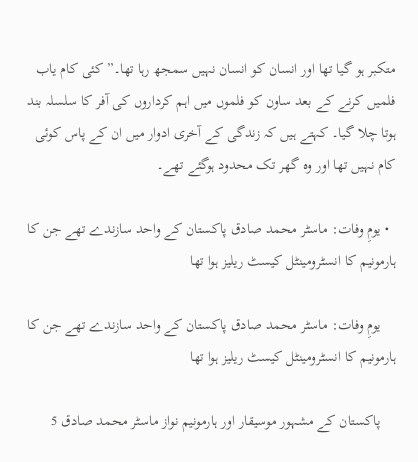متکبر ہو گیا تھا اور انسان کو انسان نہیں سمجھ رہا تھا۔” کئی کام یاب فلمیں کرنے کے بعد ساون کو فلموں میں اہم کرداروں کی آفر کا سلسلہ بند ہوتا چلا گیا۔ کہتے ہیں کہ زندگی کے آخری ادوار میں ان کے پاس کوئی کام نہیں تھا اور وہ گھر تک محدود ہوگئے تھے۔

  • یومِ‌ وفات: ماسٹر محمد صادق پاکستان کے واحد سازندے تھے جن کا ہارمونیم کا انسٹرومینٹل کیسٹ ریلیز ہوا تھا

    یومِ‌ وفات: ماسٹر محمد صادق پاکستان کے واحد سازندے تھے جن کا ہارمونیم کا انسٹرومینٹل کیسٹ ریلیز ہوا تھا

    پاکستان کے مشہور موسیقار اور ہارمونیم نواز ماسٹر محمد صادق 5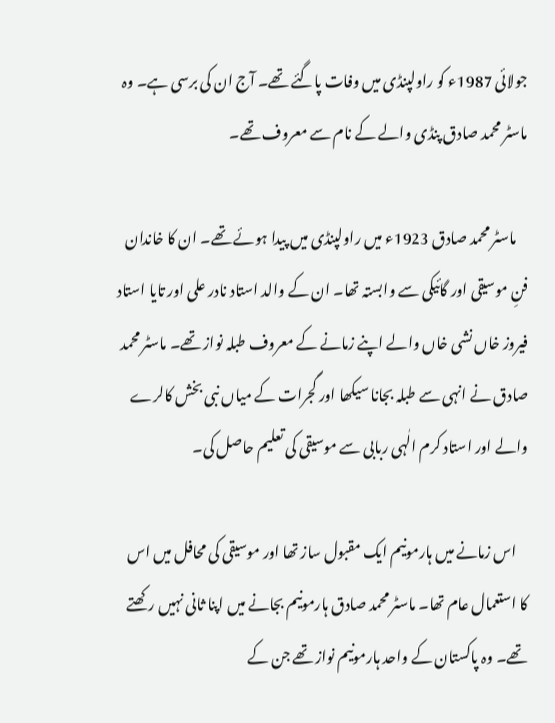جولائی 1987ء کو راولپنڈی میں وفات پاگئے تھے۔ آج ان کی برسی ہے۔ وہ ماسٹر محمد صادق پنڈی والے کے نام سے معروف تھے۔

    ماسٹر محمد صادق 1923ء میں راولپنڈی میں پیدا ہوئے تھے۔ ان کا خاندان فنِ‌ موسیقی اور گائیکی سے وابستہ تھا۔ ان کے والد استاد نادر علی اور تایا استاد فیروز خاں نشی خاں والے اپنے زمانے کے معروف طبلہ نواز تھے۔ ماسٹر محمد صادق نے انہی سے طبلہ بجانا سیکھا اور گجرات کے میاں نبی بخش کالرے والے اور استاد کرم الٰہی ربابی سے موسیقی کی تعلیم حاصل کی۔

    اس زمانے میں ہارمونیم ایک مقبول ساز تھا اور موسیقی کی محافل میں‌ اس کا استعمال عام تھا۔ ماسٹر محمد صادق ہارمونیم بجانے میں اپنا ثانی نہیں رکھتے تھے۔ وہ پاکستان کے واحد ہارمونیم نواز تھے جن کے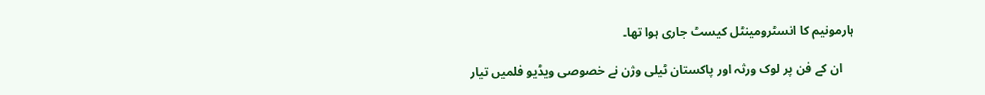ہارمونیم کا انسٹرومینٹل کیسٹ جاری ہوا تھا۔

    ان کے فن پر لوک ورثہ اور پاکستان ٹیلی وژن نے خصوصی ویڈیو فلمیں تیار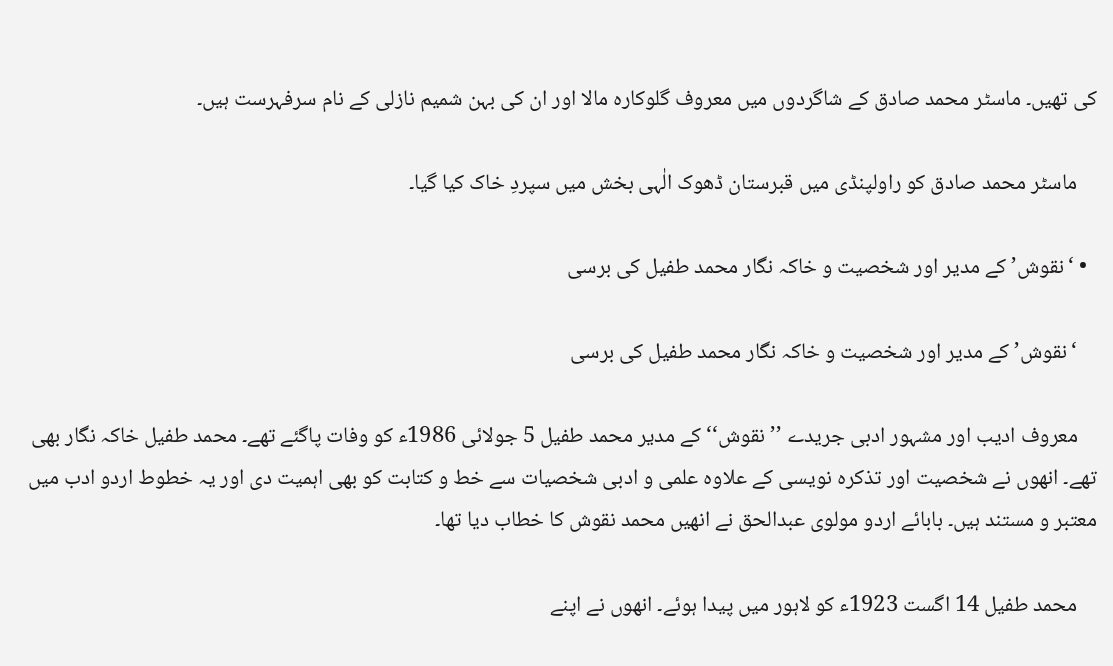کی تھیں۔ ماسٹر محمد صادق کے شاگردوں میں معروف گلوکارہ مالا اور ان کی بہن شمیم نازلی کے نام سرفہرست ہیں۔

    ماسٹر محمد صادق کو راولپنڈی میں قبرستان ڈھوک الٰہی بخش میں سپردِ‌ خاک کیا گیا۔

  • ‘نقوش’ کے مدیر اور شخصیت و خاکہ نگار محمد طفیل کی برسی

    ‘نقوش’ کے مدیر اور شخصیت و خاکہ نگار محمد طفیل کی برسی

    معروف ادیب اور مشہور ادبی جریدے ’’نقوش‘‘ کے مدیر محمد طفیل 5 جولائی 1986ء کو وفات پاگئے تھے۔ محمد طفیل خاکہ نگار بھی تھے۔ انھوں‌ نے شخصیت اور تذکرہ نویسی کے علاوہ علمی و ادبی شخصیات سے خط و کتابت کو بھی اہمیت دی اور یہ خطوط اردو ادب میں معتبر و مستند ہیں۔ بابائے اردو مولوی عبدالحق نے انھیں محمد نقوش کا خطاب دیا تھا۔

    محمد طفیل 14 اگست 1923ء کو لاہور میں پیدا ہوئے۔ انھوں نے اپنے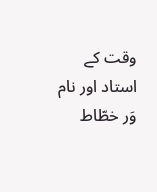وقت کے استاد اور نام وَر خطّاط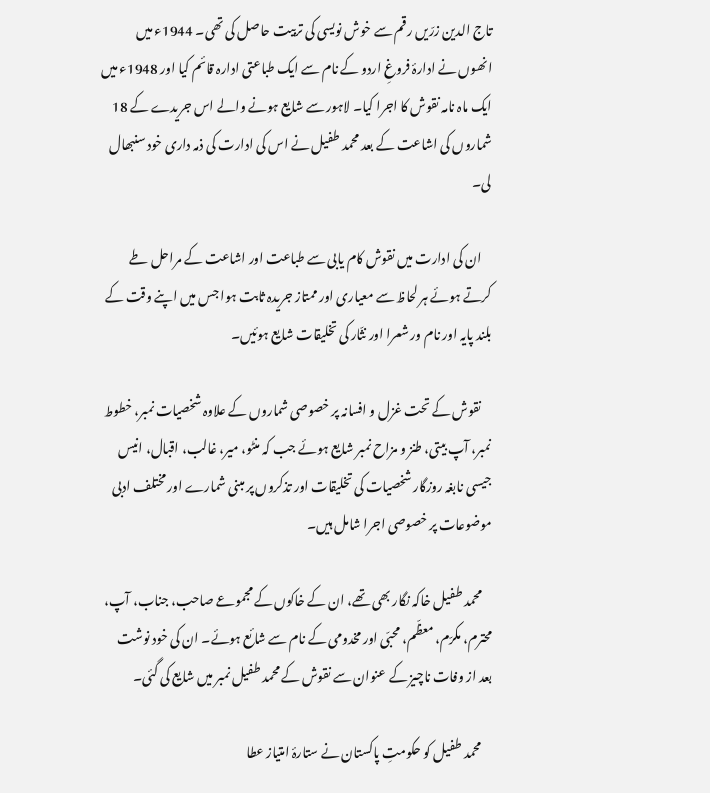تاج الدین زرّیں رقم سے خوش نویسی کی تربیت حاصل کی تھی۔ 1944ء میں انھوں نے ادارۂ فروغِ اردو کے نام سے ایک طباعتی ادارہ قائم کیا اور 1948ء میں ایک ماہ نامہ نقوش کا اجرا کیا۔ لاہور سے شایع ہونے والے اس جریدے کے 18 شماروں کی اشاعت کے بعد محمد طفیل نے اس کی ادارت کی ذمہ داری خود سنبھال لی۔

    ان کی ادارت میں نقوش کام یابی سے طباعت اور اشاعت کے مراحل طے کرتے ہوئے ہر لحاظ سے معیاری اور ممتاز جریدہ ثابت ہوا جس میں اپنے وقت کے بلند پایہ اور نام ور شعرا اور نثّار کی تخلیقات شایع ہوئیں۔

    نقوش کے تحت غزل و افسانہ پر خصوصی شماروں کے علاوہ شخصیات نمبر، خطوط نمبر، آپ بیتی، طنز و مزاح نمبر شایع ہوئے جب کہ منٹو، میر، غالب، اقبال، انیس جیسی نابغہ روزگار شخصیات کی تخلیقات اور تذکروں پر مبنی شمارے اور مختلف ادبی موضوعات پر خصوصی اجرا شامل ہیں۔

    محمد طفیل خاکہ نگار بھی تھے، ان کے خاکوں‌ کے مجموعے صاحب، جناب، آپ، محترم، مکرّم، معظّم، محبّی اور مخدومی کے نام سے شائع ہوئے۔ ان کی خود نوشت بعد از وفات ناچیز کے عنوان سے نقوش کے محمد طفیل نمبر میں شایع کی گئی۔

    محمد طفیل کو حکومتِ پاکستان نے ستارۂ امتیاز عطا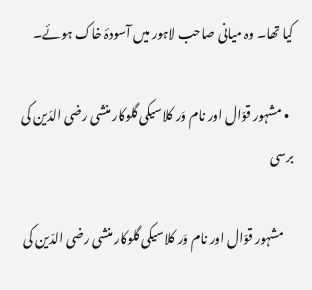کیا تھا۔ وہ میانی صاحب لاہور میں آسودۂ خاک ہوئے۔

  • مشہور قوّال اور نام وَر کلاسیکی گلوکار منشی رضی الدّین کی برسی

    مشہور قوّال اور نام وَر کلاسیکی گلوکار منشی رضی الدّین کی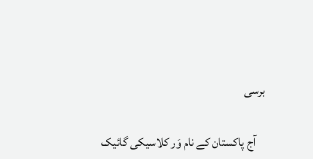برسی

    آج پاکستان کے نام وَر کلاسیکی گائیک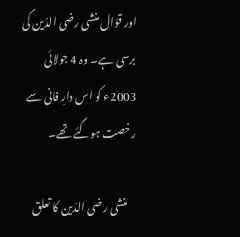اور قوّال منشی رضی الدّین کی برسی ہے۔ وہ 4 جولائی 2003ء کو اس دارِ فانی سے رخصت ہوگئے تھے۔

    منشی رضی الدّین کا تعلق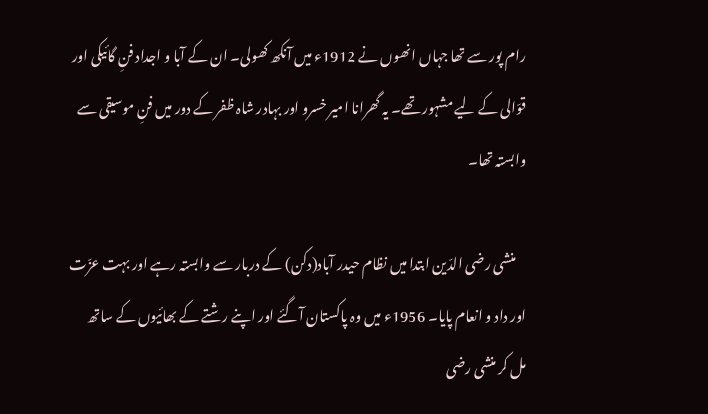رام پور سے تھا جہاں انھوں نے 1912ء میں آنکھ کھولی۔ ان کے آبا و اجداد فنِ گائیکی اور قوّالی کے لیے مشہور تھے۔ یہ گھرانا امیر خسرو اور بہادر شاہ ظفر کے دور میں فنِ‌ موسیقی سے وابستہ تھا۔

    منشی رضی الدّین ابتدا میں نظام حیدر آباد(دکن) کے دربار سے وابستہ رہے اور بہت عزّت اور داد و انعام پایا۔ 1956ء میں وہ پاکستان آگئے اور اپنے رشتے کے بھائیوں کے ساتھ مل کر منشی رضی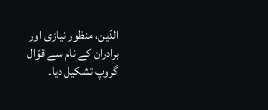الدّین، منظور نیازی اور برادران کے نام سے قوّال گروپ تشکیل دیا۔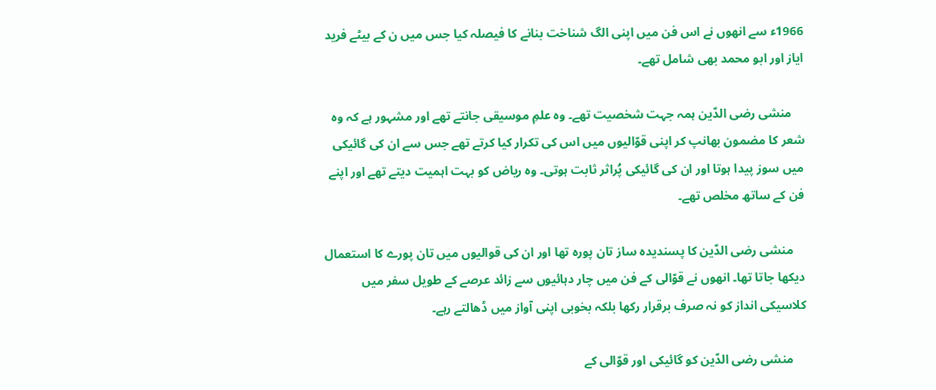1966ء سے انھوں نے اس فن میں اپنی الگ شناخت بنانے کا فیصلہ کیا جس میں ن کے بیٹے فرید ایاز اور ابو محمد بھی شامل تھے۔

    منشی رضی الدّین ہمہ جہت شخصیت تھے۔ وہ علمِ موسیقی جانتے تھے اور مشہور ہے کہ وہ شعر کا مضمون بھانپ کر اپنی قوّالیوں میں اس کی تکرار کیا کرتے تھے جس سے ان کی گائیکی میں‌ سوز پیدا ہوتا اور ان کی گائیکی پُراثر ثابت ہوتی۔ وہ ریاض کو بہت اہمیت دیتے تھے اور اپنے فن کے ساتھ مخلص تھے۔

    منشی رضی الدّین کا پسندیدہ ساز تان پورہ تھا اور ان کی قوالیوں میں تان پورے کا استعمال دیکھا جاتا تھا۔ انھوں نے قوّالی کے فن میں چار دہائیوں سے زائد عرصے کے طویل سفر میں کلاسیکی انداز کو نہ صرف برقرار رکھا بلکہ بخوبی اپنی آواز میں ڈھالتے رہے۔

    منشی رضی الدّین کو گائیکی اور قوّالی کے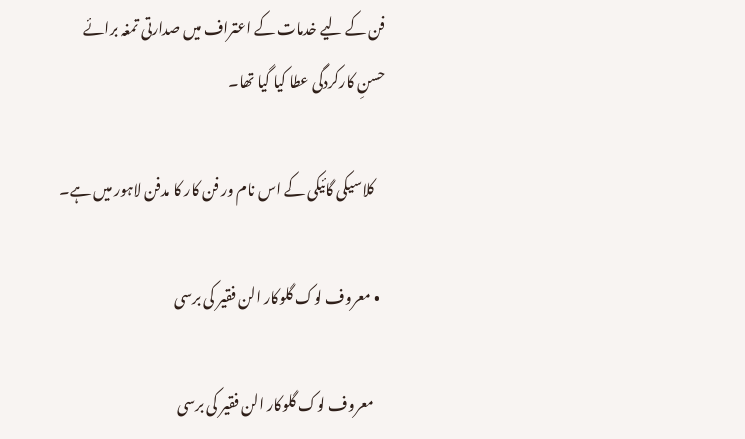فن کے لیے خدمات کے اعتراف میں صدارتی تمغہ برائے حسنِ کارکردگی عطا کیا گیا تھا۔

    کلاسیکی گائیکی کے اس نام ور فن کار کا مدفن لاہور میں ہے۔

  • معروف لوک گلوکار الن فقیر کی برسی

    معروف لوک گلوکار الن فقیر کی برسی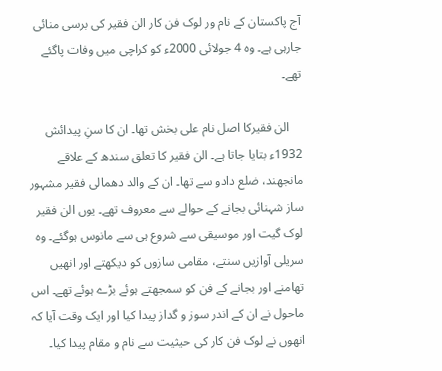آج پاکستان کے نام ور لوک فن کار الن فقیر کی برسی منائی جارہی ہے۔ وہ 4 جولائی 2000ء کو کراچی میں وفات پاگئے تھے۔

    الن فقیرکا اصل نام علی بخش تھا۔ ان کا سنِ پیدائش 1932ء بتایا جاتا ہے۔ الن فقیر کا تعلق سندھ کے علاقے مانجھند، ضلع دادو سے تھا۔ ان کے والد دھمالی فقیر مشہور ساز شہنائی بجانے کے حوالے سے معروف تھے۔ یوں الن فقیر لوک گیت اور موسیقی سے شروع ہی سے مانوس ہوگئے۔ وہ سریلی آوازیں سنتے، مقامی سازوں کو دیکھتے اور انھیں‌ تھامنے اور بجانے کے فن کو سمجھتے ہوئے بڑے ہوئے تھے۔ اس ماحول نے ان کے اندر سوز و گداز پیدا کیا اور ایک وقت آیا کہ انھوں نے لوک فن کار کی حیثیت سے نام و مقام پیدا کیا۔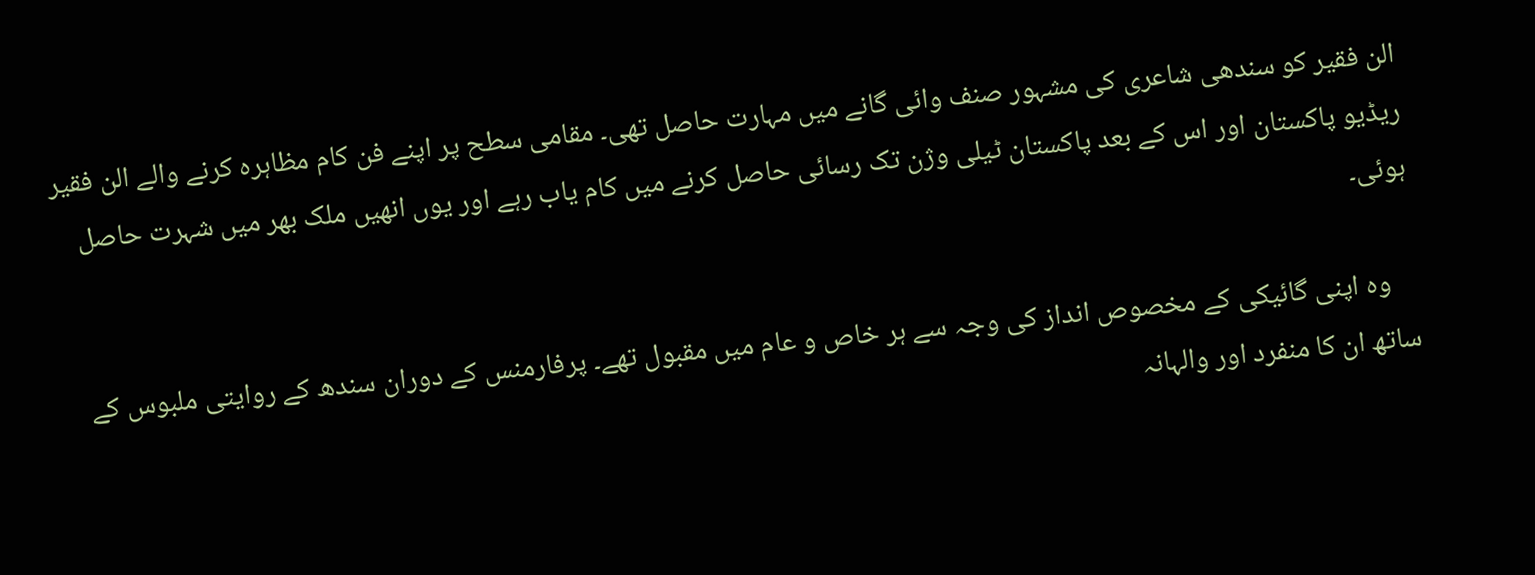الن فقیر کو سندھی شاعری کی مشہور صنف وائی گانے میں مہارت حاصل تھی۔ مقامی سطح پر اپنے فن کام مظاہرہ کرنے والے الن فقیر ریڈیو پاکستان اور اس کے بعد پاکستان ٹیلی وژن تک رسائی حاصل کرنے میں کام یاب رہے اور یوں‌ انھیں ملک بھر میں‌ شہرت حاصل ہوئی۔

    وہ اپنی گائیکی کے مخصوص انداز کی وجہ سے ہر خاص و عام میں مقبول تھے۔ پرفارمنس کے دوران سندھ کے روایتی ملبوس کے ساتھ ان کا منفرد اور والہانہ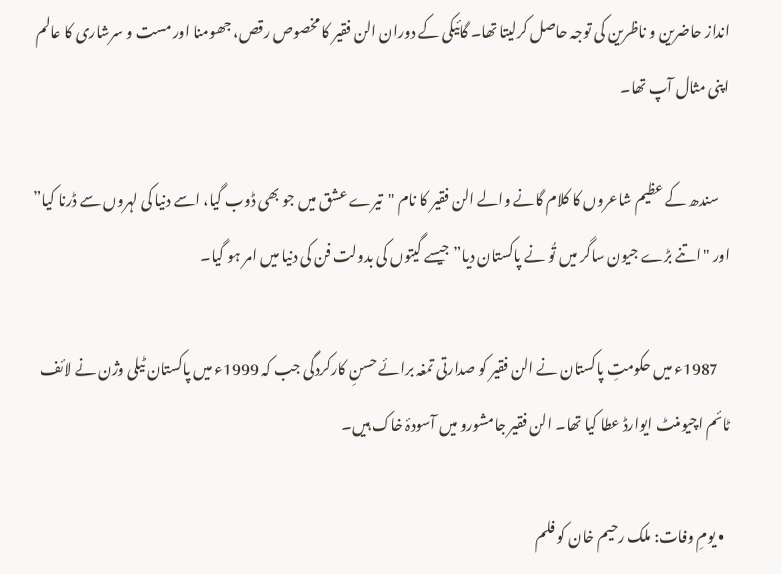انداز حاضرین و ناظرین کی توجہ حاصل کرلیتا تھا۔ گائیکی کے دوران الن فقیر کا مخصوص رقص، جھومنا اور مست و سرشاری کا عالم اپنی مثال آپ تھا۔

    سندھ کے عظیم شاعروں کا کلام گانے والے الن فقیر کا نام "تیرے عشق میں جو بھی ڈوب گیا، اسے دنیا کی لہروں سے ڈرنا کیا” اور "اتنے بڑے جیون ساگر میں تُو نے پاکستان دیا” جیسے گیتوں کی بدولت فن کی دنیا میں امر ہو گیا۔

    1987ء میں حکومتِ پاکستان نے الن فقیر کو صدارتی تمغہ برائے حسنِ کارکردگی جب کہ 1999ء میں پاکستان ٹیلی وژن نے لائف ٹائم اچیومنٹ ایوارڈ عطا کیا تھا۔ الن فقیر جامشورو میں آسودۂ خاک ہیں۔

  • یومِ وفات: ملک رحیم خان کو فلم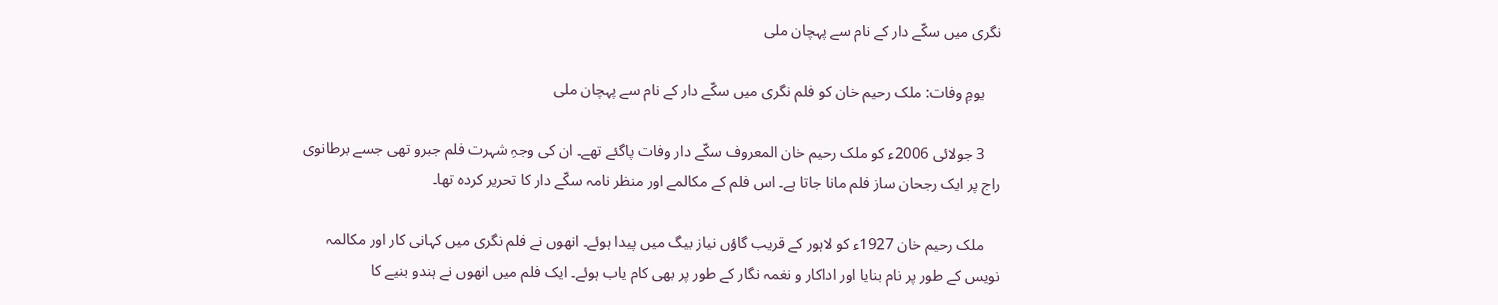نگری میں‌ سکّے دار کے نام سے پہچان ملی

    یومِ وفات: ملک رحیم خان کو فلم نگری میں‌ سکّے دار کے نام سے پہچان ملی

    3 جولائی 2006ء کو ملک رحیم خان المعروف سکّے دار وفات پاگئے تھے۔ ان کی وجہِ شہرت فلم جبرو تھی جسے برطانوی راج پر ایک رجحان ساز فلم مانا جاتا ہے۔ اس فلم کے مکالمے اور منظر نامہ سکّے دار کا تحریر کردہ تھا۔

    ملک رحیم خان 1927ء کو لاہور کے قریب گاؤں نیاز بیگ میں پیدا ہوئے۔ انھوں‌ نے فلم نگری میں کہانی کار اور مکالمہ نویس کے طور پر نام بنایا اور اداکار و نغمہ نگار کے طور پر بھی کام یاب ہوئے۔ ایک فلم میں انھوں‌ نے ہندو بنیے کا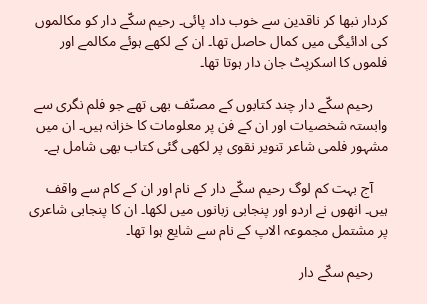کردار نبھا کر ناقدین سے خوب داد پائی۔ رحیم سکّے دار کو مکالموں‌ کی ادائیگی میں کمال حاصل تھا۔ ان کے لکھے ہوئے مکالمے اور فلموں کا اسکرپٹ جان دار ہوتا تھا۔

    رحیم سکّے دار چند کتابوں‌ کے مصنّف بھی تھے جو فلم نگری سے وابستہ شخصیات اور ان کے فن پر معلومات کا خزانہ ہیں۔ ان میں مشہور فلمی شاعر تنویر نقوی پر لکھی گئی کتاب بھی شامل ہے۔

    آج بہت کم لوگ رحیم سکّے دار کے نام اور ان کے کام سے واقف ہیں۔ انھوں نے اردو اور پنجابی زبانوں میں‌ لکھا۔ ان کا پنجابی شاعری پر مشتمل مجموعہ الاپ کے نام سے شایع ہوا تھا۔

    رحیم سکّے دار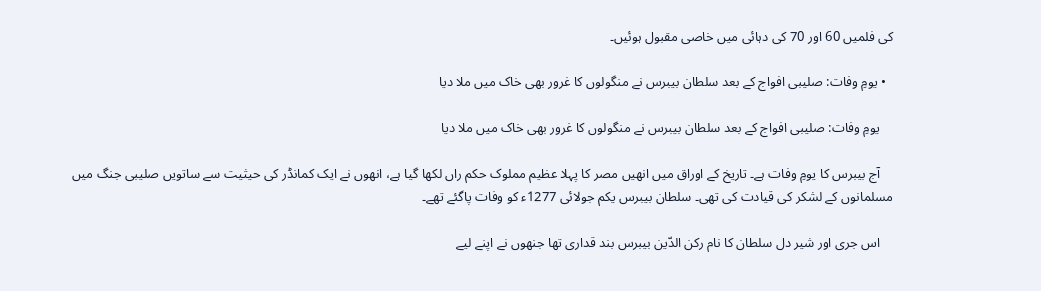کی فلمیں‌ 60 اور 70 کی دہائی میں‌ خاصی مقبول ہوئیں۔

  • یومِ وفات: صلیبی افواج کے بعد سلطان بیبرس نے منگولوں‌ کا غرور بھی خاک میں‌ ملا دیا

    یومِ وفات: صلیبی افواج کے بعد سلطان بیبرس نے منگولوں‌ کا غرور بھی خاک میں‌ ملا دیا

    آج بیبرس کا یومِ وفات ہے۔ تاریخ کے اوراق میں انھیں مصر کا پہلا عظیم مملوک حکم راں لکھا گیا ہے، انھوں نے ایک کمانڈر کی حیثیت سے ساتویں‌ صلیبی جنگ میں مسلمانوں کے لشکر کی قیادت کی تھی۔ سلطان بیبرس یکم جولائی 1277ء کو وفات پاگئے تھے۔

    اس جری اور شیر دل سلطان کا نام رکن الدّین بیبرس بند قداری تھا جنھوں نے اپنے لیے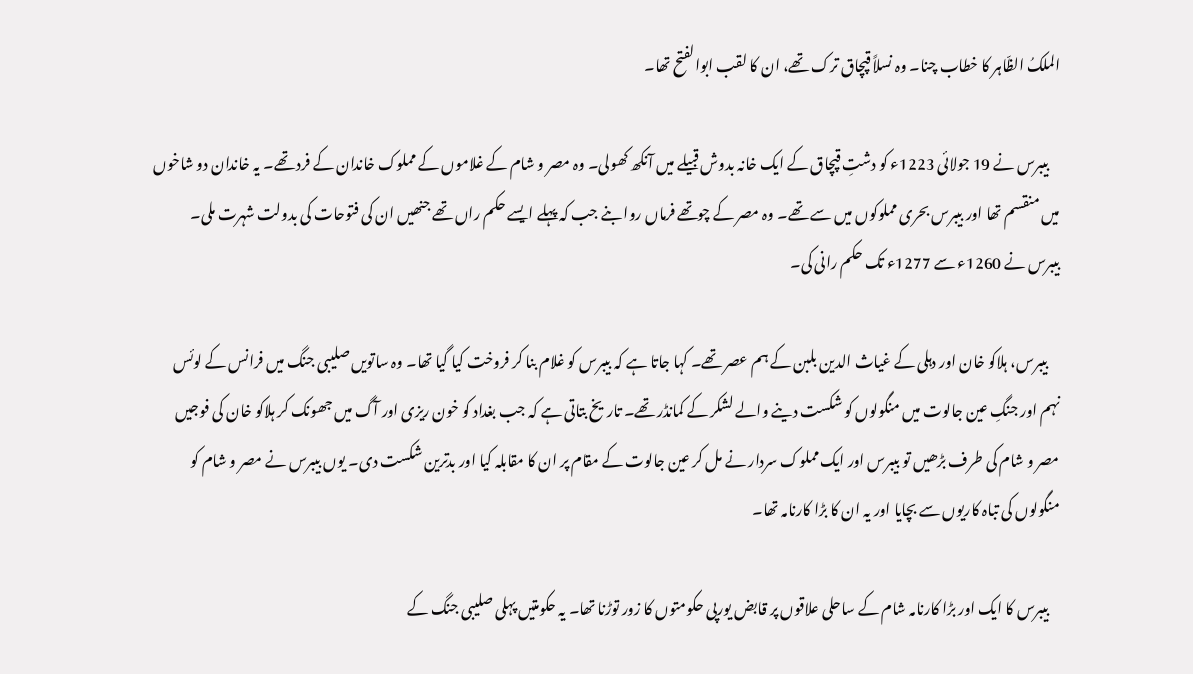الملکُ الظّاہر کا خطاب چنا۔ وہ نسلاً قپچاق ترک تھے، ان کا لقب ابوالفتح تھا۔

    بیبرس نے 19 جولائی 1223ء کو دشتِ قپچاق کے ایک خانہ بدوش قبیلے میں‌ آنکھ کھولی۔ وہ مصر و شام کے غلاموں‌ کے مملوک خاندان کے فرد تھے۔ یہ خاندان دو شاخوں میں منقسم تھا اور بیبرس بحری مملوکوں میں سے تھے۔ وہ مصر کے چوتھے فرماں روا بنے جب کہ پہلے ایسے حکم راں تھے جنھیں ان کی فتوحات کی بدولت شہرت ملی۔ بیبرس نے 1260ء سے 1277ء تک حکم رانی کی۔

    بیبرس، ہلاکو خان اور دہلی کے غیاث الدین بلبن کے ہم عصر تھے۔ کہا جاتا ہے کہ بیبرس کو غلام بنا کر فروخت کیا گیا تھا۔ وہ ساتویں صلیبی جنگ میں فرانس کے لوئس نہم اور جنگِ عین جالوت میں منگولوں کو شکست دینے والے لشکر کے کمانڈر تھے۔ تاریخ بتاتی ہے کہ جب بغداد کو خون ریزی اور آگ میں جھونک کر ہلاکو خان کی فوجیں مصر و شام کی طرف بڑھیں تو بیبرس اور ایک مملوک سردار نے مل کر عین جالوت کے مقام پر ان کا مقابلہ کیا اور بدترین شکست دی۔ یوں بیبرس نے مصر و شام کو منگولوں کی تباہ کاریوں سے بچایا اور یہ ان کا بڑا کارنامہ تھا۔

    بیبرس کا ایک اور بڑا کارنامہ شام کے ساحلی علاقوں پر قابض یورپی حکومتوں کا زور توڑنا تھا۔ یہ حکومتیں پہلی صلیبی جنگ کے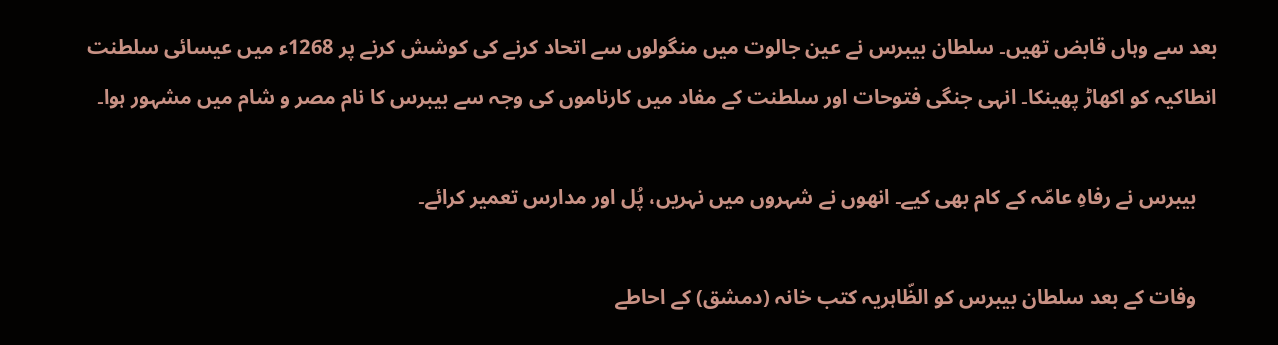بعد سے وہاں قابض تھیں۔ سلطان بیبرس نے عین جالوت میں منگولوں سے اتحاد کرنے کی کوشش کرنے پر 1268ء میں عیسائی سلطنت انطاکیہ کو اکھاڑ پھینکا۔ انہی جنگی فتوحات اور سلطنت کے مفاد میں‌ کارناموں کی وجہ سے بیبرس کا نام مصر و شام میں مشہور ہوا۔

    بیبرس نے رفاہِ عامّہ کے کام بھی کیے۔ انھوں نے شہروں میں نہریں، پُل اور مدارس تعمیر کرائے۔

    وفات کے بعد سلطان بیبرس کو الظّاہریہ کتب خانہ (دمشق) کے احاطے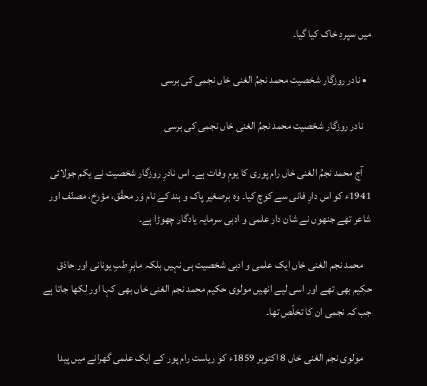میں سپردِ خاک کیا گیا۔

  • نادر روزگار شخصیت محمد نجمُ الغنی خاں نجمی کی برسی

    نادر روزگار شخصیت محمد نجمُ الغنی خاں نجمی کی برسی

    آج محمد نجمُ الغنی خاں رام پوری کا یومِ‌ وفات ہے۔ اس نادرِ‌ روزگار شخصیت نے یکم جولائی 1941ء کو اس دارِ فانی سے کوچ کیا۔ وہ برصغیر پاک و ہند کے نام وَر محقّق، مؤرخ، مصنّف اور شاعر تھے جنھوں نے شان دار علمی و ادبی سرمایہ یادگار چھوڑا ہے۔

    محمد نجم الغنی خاں ایک علمی و ادبی شخصیت ہی نہیں بلکہ ماہرِ طبِ یونانی اور حاذق حکیم بھی تھے اور اسی لیے انھیں مولوی حکیم محمد نجم الغنی خاں بھی کہا اور لکھا جاتا ہے جب کہ نجمی ان کا تخلّص تھا۔

    مولوی نجم الغنی خاں 8 اکتوبر 1859ء کو ریاست رام پور کے ایک علمی گھرانے میں پیدا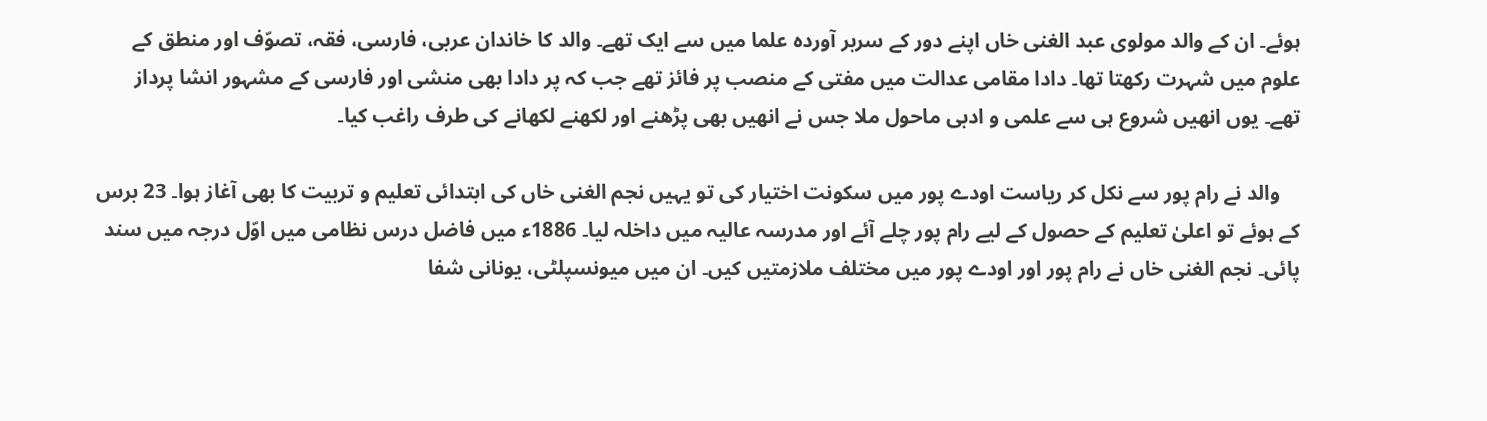ہوئے۔ ان کے والد مولوی عبد الغنی خاں اپنے دور کے سربر آوردہ علما میں سے ایک تھے۔ والد کا خاندان عربی، فارسی، فقہ، تصوّف اور منطق کے علوم میں شہرت رکھتا تھا۔ دادا مقامی عدالت میں مفتی کے منصب پر فائز تھے جب کہ پر دادا بھی منشی اور فارسی کے مشہور انشا پرداز تھے۔ یوں انھیں شروع ہی سے علمی و ادبی ماحول ملا جس نے انھیں بھی پڑھنے اور لکھنے لکھانے کی طرف راغب کیا۔

    والد نے رام پور سے نکل کر ریاست اودے پور میں سکونت اختیار کی تو یہیں نجم الغنی خاں کی ابتدائی تعلیم و تربیت کا بھی آغاز ہوا۔ 23 برس کے ہوئے تو اعلیٰ تعلیم کے حصول کے لیے رام پور چلے آئے اور مدرسہ عالیہ میں داخلہ لیا۔ 1886ء میں فاضل درس نظامی میں اوّل درجہ میں‌ سند پائی۔ نجم الغنی خاں نے رام پور اور اودے پور میں مختلف ملازمتیں کیں۔ ان میں میونسپلٹی، یونانی شفا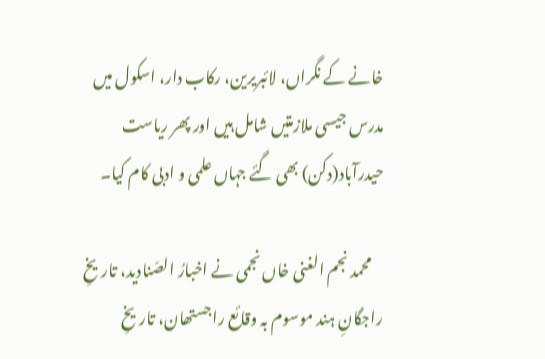خانے کے نگراں، لائبریرین، رکاب دار، اسکول میں مدرس جیسی ملازمتیں شامل ہیں اور پھر ریاست حیدرآباد(دکن) بھی گئے جہاں علمی و ادبی کام کیا۔

    محمد نجم الغنی خاں نجمی نے اخبارُ الصّنادید، تاریخِ راجگانِ ہند موسوم بہ وقائع راجستھان، تاریخِ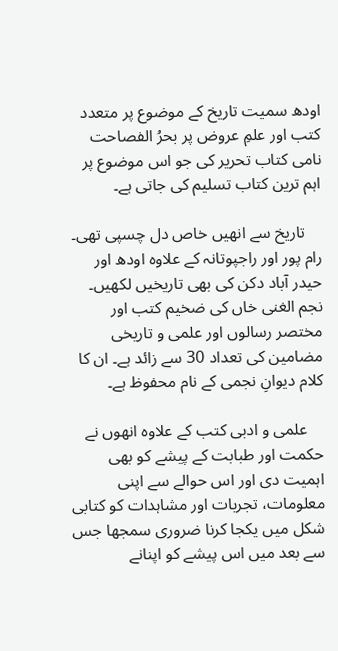اودھ سمیت تاریخ کے موضوع پر متعدد کتب اور علمِ عروض پر بحرُ الفصاحت نامی کتاب تحریر کی جو اس موضوع پر اہم ترین کتاب تسلیم کی جاتی ہے۔

    تاریخ سے انھیں خاص دل چسپی تھی۔ رام پور اور راجپوتانہ کے علاوہ اودھ اور حیدر آباد دکن کی بھی تاریخیں لکھیں۔ نجم الغنی خاں کی ضخیم کتب اور مختصر رسالوں اور علمی و تاریخی مضامین کی تعداد 30 سے زائد ہے۔ ان کا کلام دیوانِ نجمی کے نام محفوظ ہے۔

    علمی و ادبی کتب کے علاوہ انھوں نے حکمت اور طبابت کے پیشے کو بھی اہمیت دی اور اس حوالے سے اپنی معلومات، تجربات اور مشاہدات کو کتابی شکل میں یکجا کرنا ضروری سمجھا جس سے بعد میں اس پیشے کو اپنانے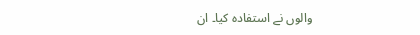والوں نے استفادہ کیا۔ ان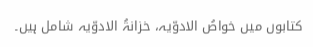کتابوں میں خواصُ الادوّیہ، خزانۃُ الادوّیہ شامل ہیں۔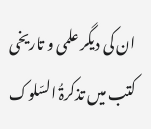ان کی دیگر علمی و تاریخی کتب میں تذکرۃُ السّلوک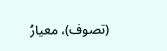(تصوف)، معیارُ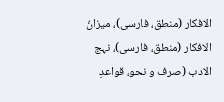الافکار (منطق، فارسی)، میزانُ الافکار (منطق، فارسی)، نہج الادب (صرف و نحو، قواعدِ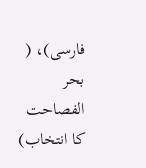فارسی)، ( بحر الفصاحت کا انتخاب)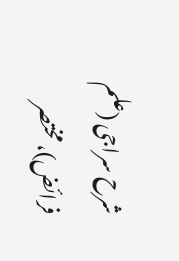شرح سراجی (علم فرائض)، مختصر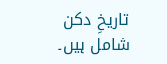تاریخِ دکن شامل ہیں۔